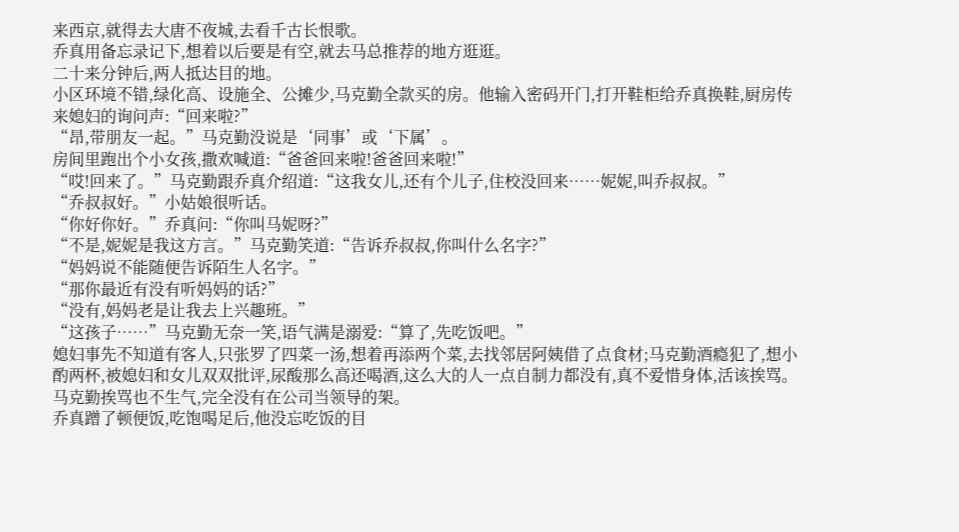来西京,就得去大唐不夜城,去看千古长恨歌。
乔真用备忘录记下,想着以后要是有空,就去马总推荐的地方逛逛。
二十来分钟后,两人抵达目的地。
小区环境不错,绿化高、设施全、公摊少,马克勤全款买的房。他输入密码开门,打开鞋柜给乔真换鞋,厨房传来媳妇的询问声:“回来啦?”
“昂,带朋友一起。”马克勤没说是‘同事’或‘下属’。
房间里跑出个小女孩,撒欢喊道:“爸爸回来啦!爸爸回来啦!”
“哎!回来了。”马克勤跟乔真介绍道:“这我女儿,还有个儿子,住校没回来……妮妮,叫乔叔叔。”
“乔叔叔好。”小姑娘很听话。
“你好你好。”乔真问:“你叫马妮呀?”
“不是,妮妮是我这方言。”马克勤笑道:“告诉乔叔叔,你叫什么名字?”
“妈妈说不能随便告诉陌生人名字。”
“那你最近有没有听妈妈的话?”
“没有,妈妈老是让我去上兴趣班。”
“这孩子……”马克勤无奈一笑,语气满是溺爱:“算了,先吃饭吧。”
媳妇事先不知道有客人,只张罗了四菜一汤,想着再添两个菜,去找邻居阿姨借了点食材;马克勤酒瘾犯了,想小酌两杯,被媳妇和女儿双双批评,尿酸那么高还喝酒,这么大的人一点自制力都没有,真不爱惜身体,活该挨骂。
马克勤挨骂也不生气,完全没有在公司当领导的架。
乔真蹭了顿便饭,吃饱喝足后,他没忘吃饭的目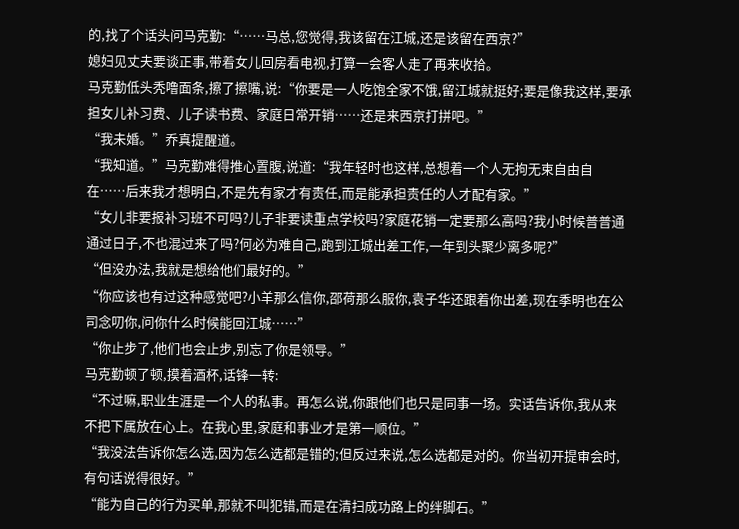的,找了个话头问马克勤:“……马总,您觉得,我该留在江城,还是该留在西京?”
媳妇见丈夫要谈正事,带着女儿回房看电视,打算一会客人走了再来收拾。
马克勤低头秃噜面条,擦了擦嘴,说:“你要是一人吃饱全家不饿,留江城就挺好;要是像我这样,要承担女儿补习费、儿子读书费、家庭日常开销……还是来西京打拼吧。”
“我未婚。”乔真提醒道。
“我知道。”马克勤难得推心置腹,说道:“我年轻时也这样,总想着一个人无拘无束自由自在……后来我才想明白,不是先有家才有责任,而是能承担责任的人才配有家。”
“女儿非要报补习班不可吗?儿子非要读重点学校吗?家庭花销一定要那么高吗?我小时候普普通通过日子,不也混过来了吗?何必为难自己,跑到江城出差工作,一年到头聚少离多呢?”
“但没办法,我就是想给他们最好的。”
“你应该也有过这种感觉吧?小羊那么信你,邵荷那么服你,袁子华还跟着你出差,现在季明也在公司念叨你,问你什么时候能回江城……”
“你止步了,他们也会止步,别忘了你是领导。”
马克勤顿了顿,摸着酒杯,话锋一转:
“不过嘛,职业生涯是一个人的私事。再怎么说,你跟他们也只是同事一场。实话告诉你,我从来不把下属放在心上。在我心里,家庭和事业才是第一顺位。”
“我没法告诉你怎么选,因为怎么选都是错的;但反过来说,怎么选都是对的。你当初开提审会时,有句话说得很好。”
“能为自己的行为买单,那就不叫犯错,而是在清扫成功路上的绊脚石。”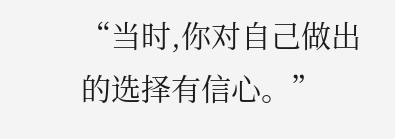“当时,你对自己做出的选择有信心。”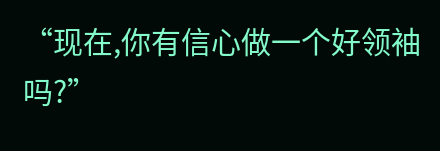“现在,你有信心做一个好领袖吗?”